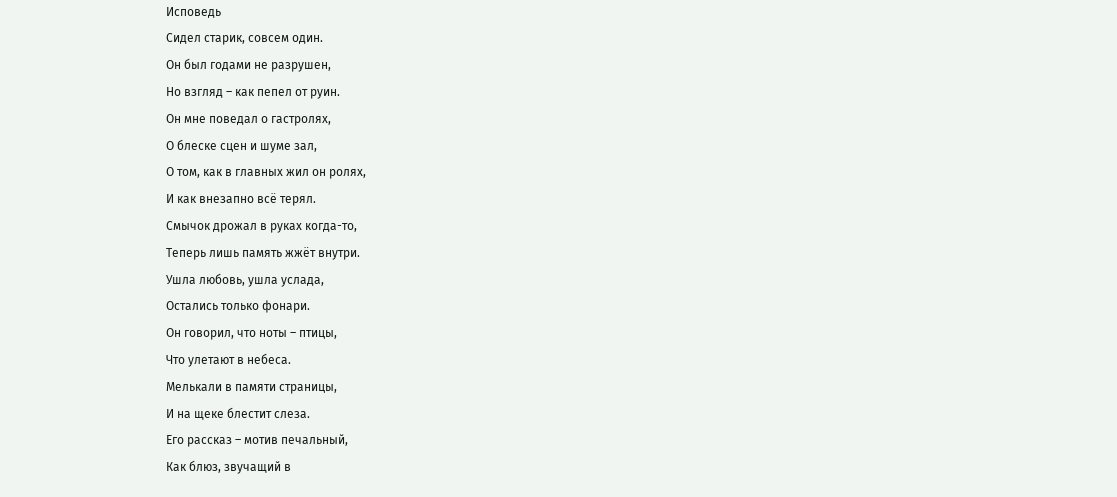Исповедь
Сидел старик, совсем один.
Он был годами не разрушен,
Но взгляд – как пепел от руин.
Он мне поведал о гастролях,
О блеске сцен и шуме зал,
О том, как в главных жил он ролях,
И как внезапно всё терял.
Смычок дрожал в руках когда-то,
Теперь лишь память жжёт внутри.
Ушла любовь, ушла услада,
Остались только фонари.
Он говорил, что ноты – птицы,
Что улетают в небеса.
Мелькали в памяти страницы,
И на щеке блестит слеза.
Его рассказ – мотив печальный,
Как блюз, звучащий в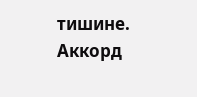тишине.
Аккорд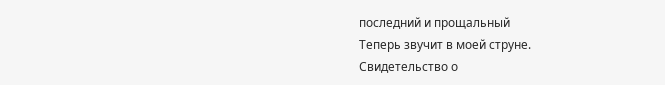последний и прощальный
Теперь звучит в моей струне.
Свидетельство о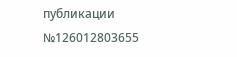публикации №126012803655